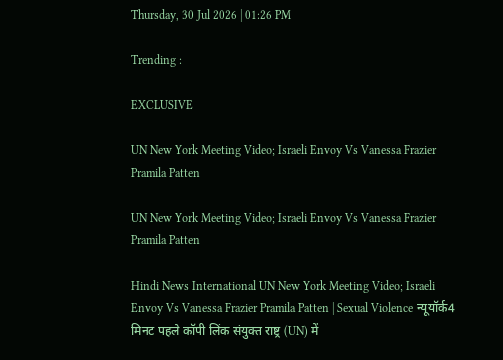Thursday, 30 Jul 2026 | 01:26 PM

Trending :

EXCLUSIVE

UN New York Meeting Video; Israeli Envoy Vs Vanessa Frazier Pramila Patten

UN New York Meeting Video; Israeli Envoy Vs Vanessa Frazier Pramila Patten

Hindi News International UN New York Meeting Video; Israeli Envoy Vs Vanessa Frazier Pramila Patten | Sexual Violence न्यूयॉर्क4 मिनट पहले कॉपी लिंक संयुक्त राष्ट्र (UN) में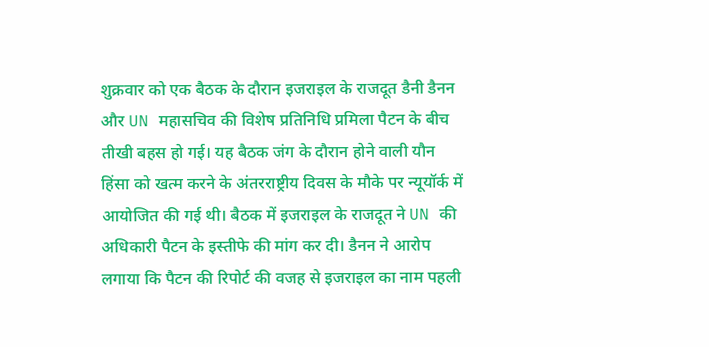शुक्रवार को एक बैठक के दौरान इजराइल के राजदूत डैनी डैनन और UN महासचिव की विशेष प्रतिनिधि प्रमिला पैटन के बीच तीखी बहस हो गई। यह बैठक जंग के दौरान होने वाली यौन हिंसा को खत्म करने के अंतरराष्ट्रीय दिवस के मौके पर न्यूयॉर्क में आयोजित की गई थी। बैठक में इजराइल के राजदूत ने UN की अधिकारी पैटन के इस्तीफे की मांग कर दी। डैनन ने आरोप लगाया कि पैटन की रिपोर्ट की वजह से इजराइल का नाम पहली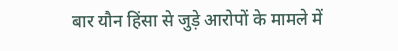बार यौन हिंसा से जुड़े आरोपों के मामले में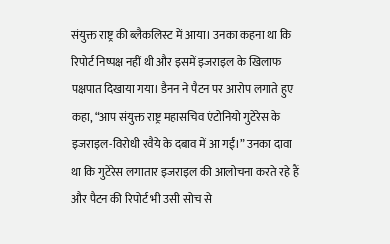संयुक्त राष्ट्र की ब्लैकलिस्ट में आया। उनका कहना था कि रिपोर्ट निष्पक्ष नहीं थी और इसमें इजराइल के खिलाफ पक्षपात दिखाया गया। डैनन ने पैटन पर आरोप लगाते हुए कहा, “आप संयुक्त राष्ट्र महासचिव एंटोनियो गुटेरेस के इजराइल-विरोधी रवैये के दबाव में आ गईं।” उनका दावा था कि गुटेरेस लगातार इजराइल की आलोचना करते रहे हैं और पैटन की रिपोर्ट भी उसी सोच से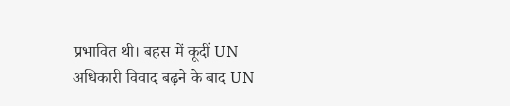प्रभावित थी। बहस में कूदीं UN अधिकारी विवाद बढ़ने के बाद UN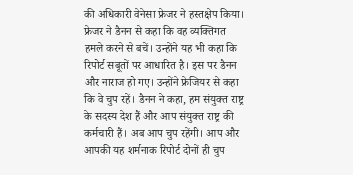की अधिकारी वेनेसा फ्रेजर ने हस्तक्षेप किया। फ्रेजर ने डैनन से कहा कि वह व्यक्तिगत हमले करने से बचें। उन्होंने यह भी कहा कि रिपोर्ट सबूतों पर आधारित है। इस पर डैनन और नाराज हो गए। उन्होंने फ्रेजियर से कहा कि वे चुप रहें। डैनन ने कहा, हम संयुक्त राष्ट्र के सदस्य देश हैं और आप संयुक्त राष्ट्र की कर्मचारी हैं। अब आप चुप रहेंगी। आप और आपकी यह शर्मनाक रिपोर्ट दोनों ही चुप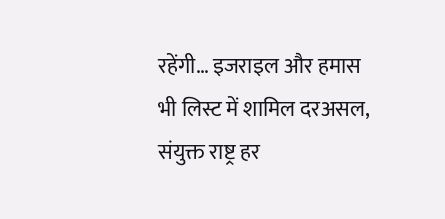रहेंगी… इजराइल और हमास भी लिस्ट में शामिल दरअसल, संयुक्त राष्ट्र हर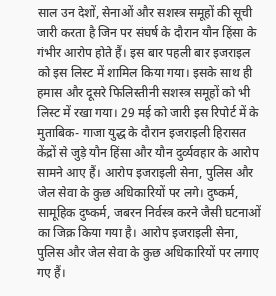साल उन देशों, सेनाओं और सशस्त्र समूहों की सूची जारी करता है जिन पर संघर्ष के दौरान यौन हिंसा के गंभीर आरोप होते हैं। इस बार पहली बार इजराइल को इस लिस्ट में शामिल किया गया। इसके साथ ही हमास और दूसरे फिलिस्तीनी सशस्त्र समूहों को भी लिस्ट में रखा गया। 29 मई को जारी इस रिपोर्ट में के मुताबिक- गाजा युद्ध के दौरान इजराइली हिरासत केंद्रों से जुड़े यौन हिंसा और यौन दुर्व्यवहार के आरोप सामने आए हैं। आरोप इजराइली सेना, पुलिस और जेल सेवा के कुछ अधिकारियों पर लगे। दुष्कर्म, सामूहिक दुष्कर्म, जबरन निर्वस्त्र करने जैसी घटनाओं का जिक्र किया गया है। आरोप इजराइली सेना, पुलिस और जेल सेवा के कुछ अधिकारियों पर लगाए गए हैं।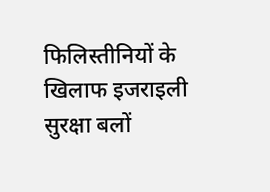फिलिस्तीनियों के खिलाफ इजराइली सुरक्षा बलों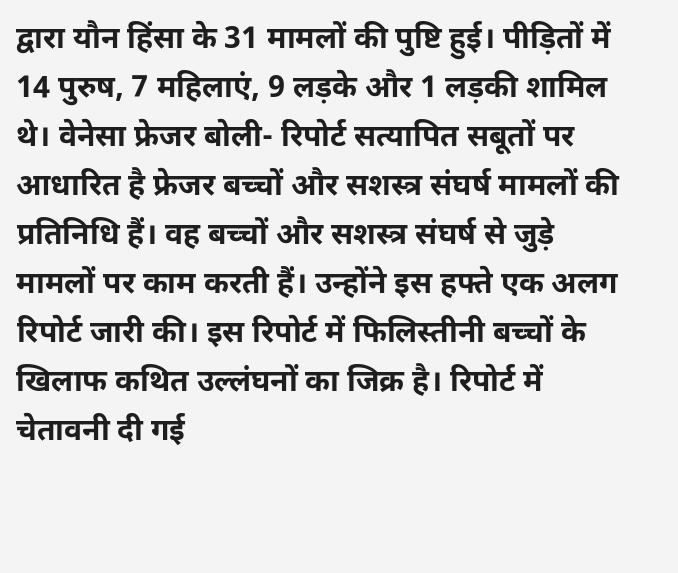द्वारा यौन हिंसा के 31 मामलों की पुष्टि हुई। पीड़ितों में 14 पुरुष, 7 महिलाएं, 9 लड़के और 1 लड़की शामिल थे। वेनेसा फ्रेजर बोली- रिपोर्ट सत्यापित सबूतों पर आधारित है फ्रेजर बच्चों और सशस्त्र संघर्ष मामलों की प्रतिनिधि हैं। वह बच्चों और सशस्त्र संघर्ष से जुड़े मामलों पर काम करती हैं। उन्होंने इस हफ्ते एक अलग रिपोर्ट जारी की। इस रिपोर्ट में फिलिस्तीनी बच्चों के खिलाफ कथित उल्लंघनों का जिक्र है। रिपोर्ट में चेतावनी दी गई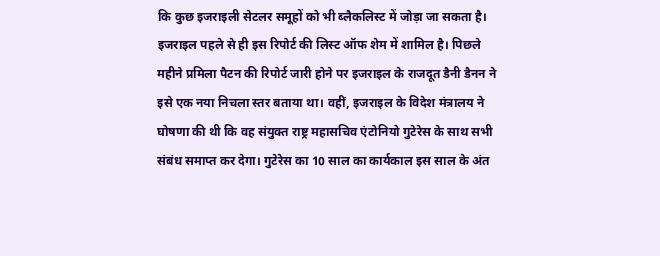कि कुछ इजराइली सेटलर समूहों को भी ब्लैकलिस्ट में जोड़ा जा सकता है। इजराइल पहले से ही इस रिपोर्ट की लिस्ट ऑफ शेम में शामिल है। पिछले महीने प्रमिला पैटन की रिपोर्ट जारी होने पर इजराइल के राजदूत डैनी डैनन ने इसे एक नया निचला स्तर बताया था। वहीं, इजराइल के विदेश मंत्रालय ने घोषणा की थी कि वह संयुक्त राष्ट्र महासचिव एंटोनियो गुटेरेस के साथ सभी संबंध समाप्त कर देगा। गुटेरेस का 10 साल का कार्यकाल इस साल के अंत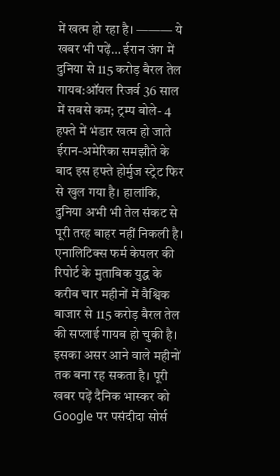में खत्म हो रहा है। ——— ये खबर भी पढ़ें… ईरान जंग में दुनिया से 115 करोड़ बैरल तेल गायब:ऑयल रिजर्व 36 साल में सबसे कम; ट्रम्प बोले- 4 हफ्ते में भंडार खत्म हो जाते ईरान-अमेरिका समझौते के बाद इस हफ्ते होर्मुज स्ट्रेट फिर से खुल गया है। हालांकि, दुनिया अभी भी तेल संकट से पूरी तरह बाहर नहीं निकली है। एनालिटिक्स फर्म केपलर की रिपोर्ट के मुताबिक युद्ध के करीब चार महीनों में वैश्विक बाजार से 115 करोड़ बैरल तेल की सप्लाई गायब हो चुकी है। इसका असर आने वाले महीनों तक बना रह सकता है। पूरी खबर पढ़ें दैनिक भास्कर को Google पर पसंदीदा सोर्स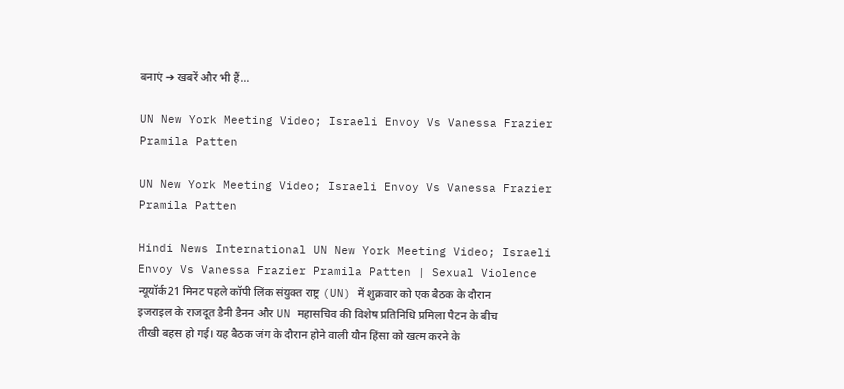बनाएं ➔ खबरें और भी हैं…

UN New York Meeting Video; Israeli Envoy Vs Vanessa Frazier Pramila Patten

UN New York Meeting Video; Israeli Envoy Vs Vanessa Frazier Pramila Patten

Hindi News International UN New York Meeting Video; Israeli Envoy Vs Vanessa Frazier Pramila Patten | Sexual Violence न्यूयॉर्क21 मिनट पहले कॉपी लिंक संयुक्त राष्ट्र (UN) में शुक्रवार को एक बैठक के दौरान इजराइल के राजदूत डैनी डैनन और UN महासचिव की विशेष प्रतिनिधि प्रमिला पैटन के बीच तीखी बहस हो गई। यह बैठक जंग के दौरान होने वाली यौन हिंसा को खत्म करने के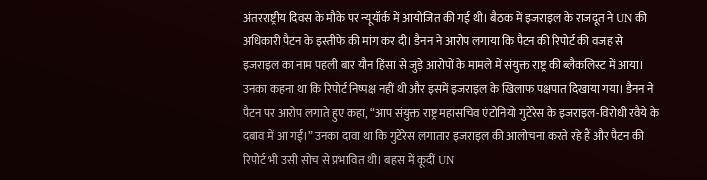अंतरराष्ट्रीय दिवस के मौके पर न्यूयॉर्क में आयोजित की गई थी। बैठक में इजराइल के राजदूत ने UN की अधिकारी पैटन के इस्तीफे की मांग कर दी। डैनन ने आरोप लगाया कि पैटन की रिपोर्ट की वजह से इजराइल का नाम पहली बार यौन हिंसा से जुड़े आरोपों के मामले में संयुक्त राष्ट्र की ब्लैकलिस्ट में आया। उनका कहना था कि रिपोर्ट निष्पक्ष नहीं थी और इसमें इजराइल के खिलाफ पक्षपात दिखाया गया। डैनन ने पैटन पर आरोप लगाते हुए कहा, “आप संयुक्त राष्ट्र महासचिव एंटोनियो गुटेरेस के इजराइल-विरोधी रवैये के दबाव में आ गईं।” उनका दावा था कि गुटेरेस लगातार इजराइल की आलोचना करते रहे हैं और पैटन की रिपोर्ट भी उसी सोच से प्रभावित थी। बहस में कूदीं UN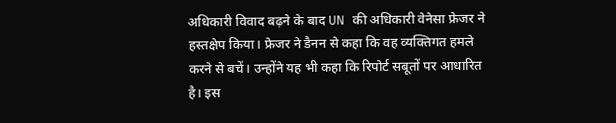अधिकारी विवाद बढ़ने के बाद UN की अधिकारी वेनेसा फ्रेजर ने हस्तक्षेप किया। फ्रेजर ने डैनन से कहा कि वह व्यक्तिगत हमले करने से बचें। उन्होंने यह भी कहा कि रिपोर्ट सबूतों पर आधारित है। इस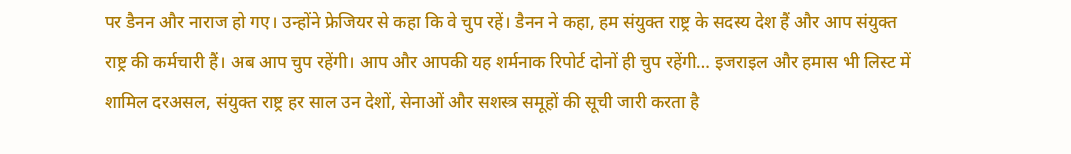पर डैनन और नाराज हो गए। उन्होंने फ्रेजियर से कहा कि वे चुप रहें। डैनन ने कहा, हम संयुक्त राष्ट्र के सदस्य देश हैं और आप संयुक्त राष्ट्र की कर्मचारी हैं। अब आप चुप रहेंगी। आप और आपकी यह शर्मनाक रिपोर्ट दोनों ही चुप रहेंगी… इजराइल और हमास भी लिस्ट में शामिल दरअसल, संयुक्त राष्ट्र हर साल उन देशों, सेनाओं और सशस्त्र समूहों की सूची जारी करता है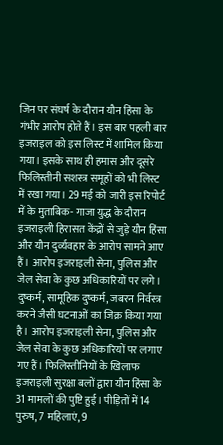जिन पर संघर्ष के दौरान यौन हिंसा के गंभीर आरोप होते हैं। इस बार पहली बार इजराइल को इस लिस्ट में शामिल किया गया। इसके साथ ही हमास और दूसरे फिलिस्तीनी सशस्त्र समूहों को भी लिस्ट में रखा गया। 29 मई को जारी इस रिपोर्ट में के मुताबिक- गाजा युद्ध के दौरान इजराइली हिरासत केंद्रों से जुड़े यौन हिंसा और यौन दुर्व्यवहार के आरोप सामने आए हैं। आरोप इजराइली सेना, पुलिस और जेल सेवा के कुछ अधिकारियों पर लगे। दुष्कर्म, सामूहिक दुष्कर्म, जबरन निर्वस्त्र करने जैसी घटनाओं का जिक्र किया गया है। आरोप इजराइली सेना, पुलिस और जेल सेवा के कुछ अधिकारियों पर लगाए गए हैं। फिलिस्तीनियों के खिलाफ इजराइली सुरक्षा बलों द्वारा यौन हिंसा के 31 मामलों की पुष्टि हुई। पीड़ितों में 14 पुरुष, 7 महिलाएं, 9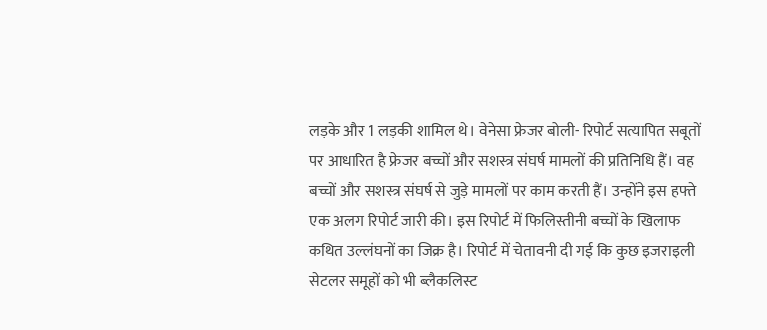लड़के और 1 लड़की शामिल थे। वेनेसा फ्रेजर बोली- रिपोर्ट सत्यापित सबूतों पर आधारित है फ्रेजर बच्चों और सशस्त्र संघर्ष मामलों की प्रतिनिधि हैं। वह बच्चों और सशस्त्र संघर्ष से जुड़े मामलों पर काम करती हैं। उन्होंने इस हफ्ते एक अलग रिपोर्ट जारी की। इस रिपोर्ट में फिलिस्तीनी बच्चों के खिलाफ कथित उल्लंघनों का जिक्र है। रिपोर्ट में चेतावनी दी गई कि कुछ इजराइली सेटलर समूहों को भी ब्लैकलिस्ट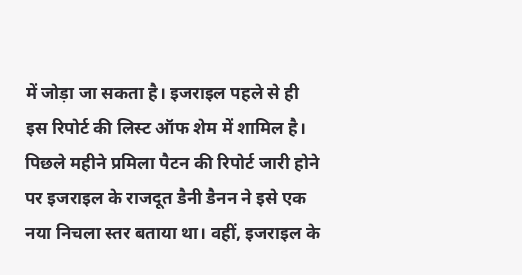में जोड़ा जा सकता है। इजराइल पहले से ही इस रिपोर्ट की लिस्ट ऑफ शेम में शामिल है। पिछले महीने प्रमिला पैटन की रिपोर्ट जारी होने पर इजराइल के राजदूत डैनी डैनन ने इसे एक नया निचला स्तर बताया था। वहीं, इजराइल के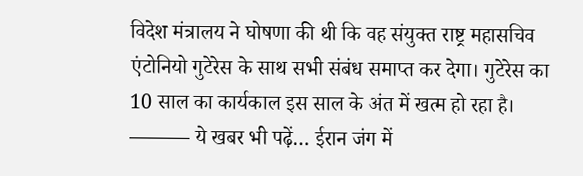विदेश मंत्रालय ने घोषणा की थी कि वह संयुक्त राष्ट्र महासचिव एंटोनियो गुटेरेस के साथ सभी संबंध समाप्त कर देगा। गुटेरेस का 10 साल का कार्यकाल इस साल के अंत में खत्म हो रहा है। ——— ये खबर भी पढ़ें… ईरान जंग में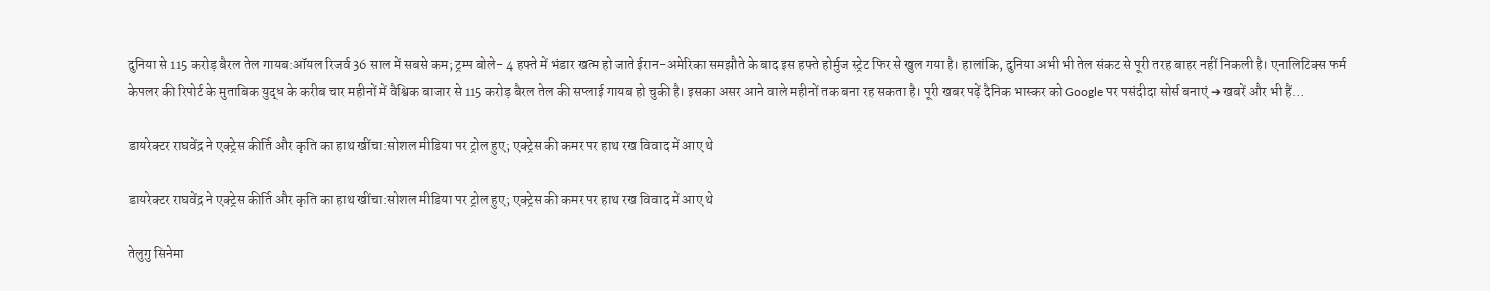दुनिया से 115 करोड़ बैरल तेल गायब:ऑयल रिजर्व 36 साल में सबसे कम; ट्रम्प बोले- 4 हफ्ते में भंडार खत्म हो जाते ईरान-अमेरिका समझौते के बाद इस हफ्ते होर्मुज स्ट्रेट फिर से खुल गया है। हालांकि, दुनिया अभी भी तेल संकट से पूरी तरह बाहर नहीं निकली है। एनालिटिक्स फर्म केपलर की रिपोर्ट के मुताबिक युद्ध के करीब चार महीनों में वैश्विक बाजार से 115 करोड़ बैरल तेल की सप्लाई गायब हो चुकी है। इसका असर आने वाले महीनों तक बना रह सकता है। पूरी खबर पढ़ें दैनिक भास्कर को Google पर पसंदीदा सोर्स बनाएं ➔ खबरें और भी हैं…

डायरेक्टर राघवेंद्र ने एक्ट्रेस कीर्ति और कृति का हाथ खींचा:सोशल मीडिया पर ट्रोल हुए; एक्ट्रेस की कमर पर हाथ रख विवाद में आए थे

डायरेक्टर राघवेंद्र ने एक्ट्रेस कीर्ति और कृति का हाथ खींचा:सोशल मीडिया पर ट्रोल हुए; एक्ट्रेस की कमर पर हाथ रख विवाद में आए थे

तेलुगु सिनेमा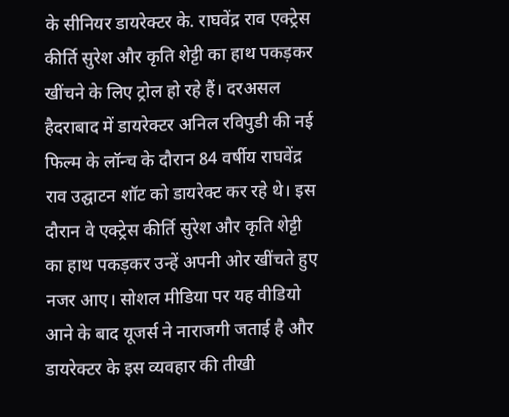के सीनियर डायरेक्टर के. राघवेंद्र राव एक्ट्रेस कीर्ति सुरेश और कृति शेट्टी का हाथ पकड़कर खींचने के लिए ट्रोल हो रहे हैं। दरअसल हैदराबाद में डायरेक्टर अनिल रविपुडी की नई फिल्म के लॉन्च के दौरान 84 वर्षीय राघवेंद्र राव उद्घाटन शॉट को डायरेक्ट कर रहे थे। इस दौरान वे एक्ट्रेस कीर्ति सुरेश और कृति शेट्टी का हाथ पकड़कर उन्हें अपनी ओर खींचते हुए नजर आए। सोशल मीडिया पर यह वीडियो आने के बाद यूजर्स ने नाराजगी जताई है और डायरेक्टर के इस व्यवहार की तीखी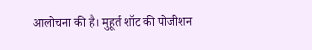आलोचना की है। मुहूर्त शॉट की पोजीशन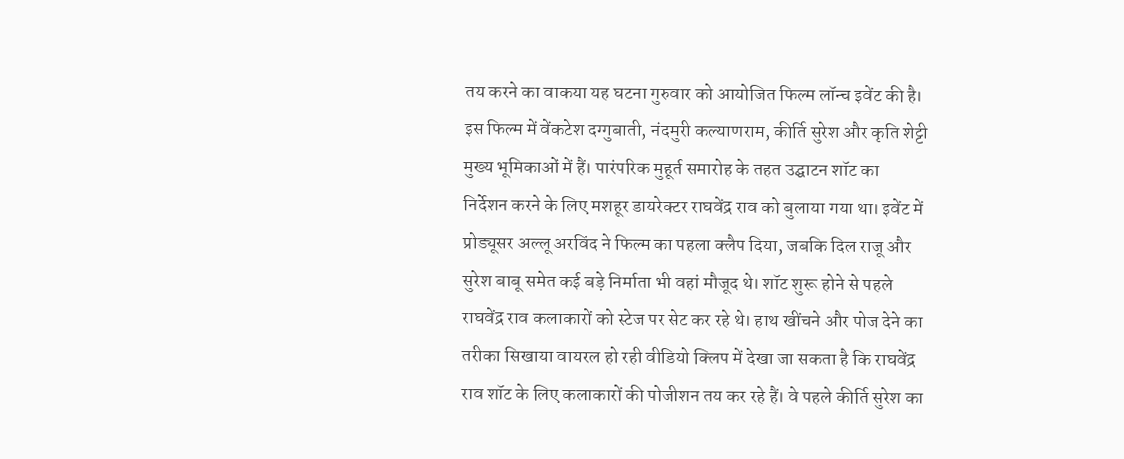तय करने का वाकया यह घटना गुरुवार को आयोजित फिल्म लॉन्च इवेंट की है। इस फिल्म में वेंकटेश दग्गुबाती, नंदमुरी कल्याणराम, कीर्ति सुरेश और कृति शेट्टी मुख्य भूमिकाओं में हैं। पारंपरिक मुहूर्त समारोह के तहत उद्घाटन शॉट का निर्देशन करने के लिए मशहूर डायरेक्टर राघवेंद्र राव को बुलाया गया था। इवेंट में प्रोड्यूसर अल्लू अरविंद ने फिल्म का पहला क्लैप दिया, जबकि दिल राजू और सुरेश बाबू समेत कई बड़े निर्माता भी वहां मौजूद थे। शॉट शुरू होने से पहले राघवेंद्र राव कलाकारों को स्टेज पर सेट कर रहे थे। हाथ खींचने और पोज देने का तरीका सिखाया वायरल हो रही वीडियो क्लिप में देखा जा सकता है कि राघवेंद्र राव शॉट के लिए कलाकारों की पोजीशन तय कर रहे हैं। वे पहले कीर्ति सुरेश का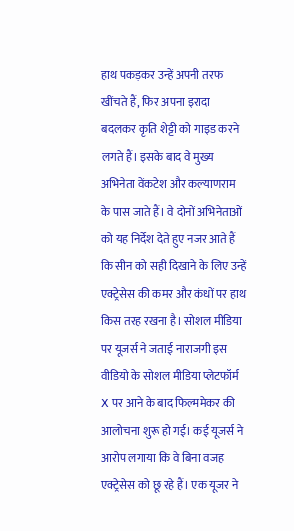हाथ पकड़कर उन्हें अपनी तरफ खींचते हैं, फिर अपना इरादा बदलकर कृति शेट्टी को गाइड करने लगते हैं। इसके बाद वे मुख्य अभिनेता वेंकटेश और कल्याणराम के पास जाते हैं। वे दोनों अभिनेताओं को यह निर्देश देते हुए नजर आते हैं कि सीन को सही दिखाने के लिए उन्हें एक्ट्रेसेस की कमर और कंधों पर हाथ किस तरह रखना है। सोशल मीडिया पर यूजर्स ने जताई नाराजगी इस वीडियो के सोशल मीडिया प्लेटफॉर्म X पर आने के बाद फिल्ममेकर की आलोचना शुरू हो गई। कई यूजर्स ने आरोप लगाया कि वे बिना वजह एक्ट्रेसेस को छू रहे हैं। एक यूजर ने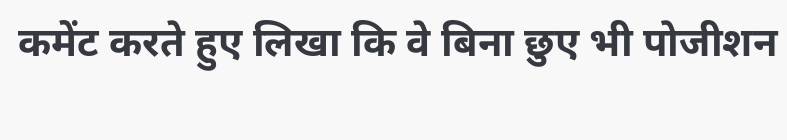कमेंट करते हुए लिखा कि वे बिना छुए भी पोजीशन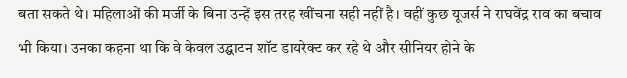बता सकते थे। महिलाओं की मर्जी के बिना उन्हें इस तरह खींचना सही नहीं है। वहीं कुछ यूजर्स ने राघवेंद्र राव का बचाव भी किया। उनका कहना था कि वे केवल उद्घाटन शॉट डायरेक्ट कर रहे थे और सीनियर होने के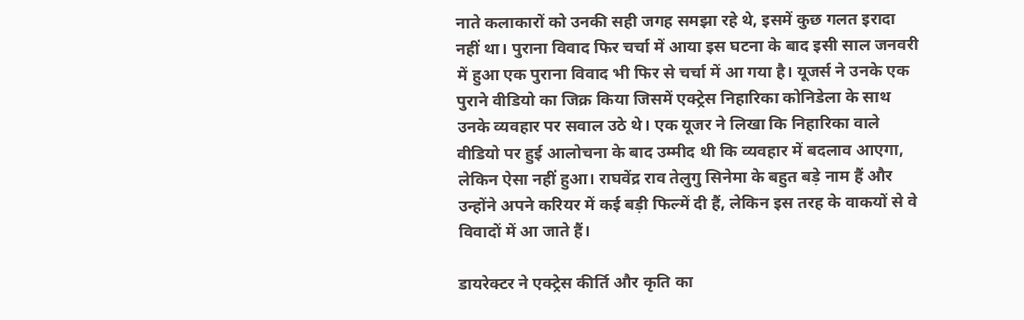नाते कलाकारों को उनकी सही जगह समझा रहे थे, इसमें कुछ गलत इरादा नहीं था। पुराना विवाद फिर चर्चा में आया इस घटना के बाद इसी साल जनवरी में हुआ एक पुराना विवाद भी फिर से चर्चा में आ गया है। यूजर्स ने उनके एक पुराने वीडियो का जिक्र किया जिसमें एक्ट्रेस निहारिका कोनिडेला के साथ उनके व्यवहार पर सवाल उठे थे। एक यूजर ने लिखा कि निहारिका वाले वीडियो पर हुई आलोचना के बाद उम्मीद थी कि व्यवहार में बदलाव आएगा, लेकिन ऐसा नहीं हुआ। राघवेंद्र राव तेलुगु सिनेमा के बहुत बड़े नाम हैं और उन्होंने अपने करियर में कई बड़ी फिल्में दी हैं, लेकिन इस तरह के वाकयों से वे विवादों में आ जाते हैं।

डायरेक्टर ने एक्ट्रेस कीर्ति और कृति का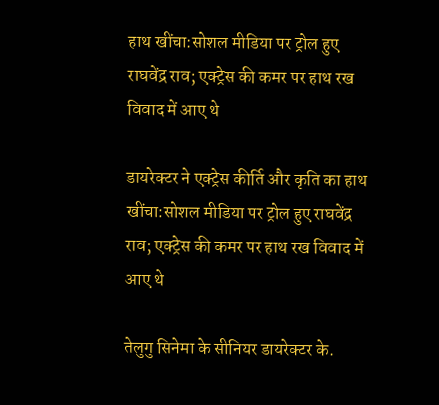हाथ खींचा:सोशल मीडिया पर ट्रोल हुए राघवेंद्र राव; एक्ट्रेस की कमर पर हाथ रख विवाद में आए थे

डायरेक्टर ने एक्ट्रेस कीर्ति और कृति का हाथ खींचा:सोशल मीडिया पर ट्रोल हुए राघवेंद्र राव; एक्ट्रेस की कमर पर हाथ रख विवाद में आए थे

तेलुगु सिनेमा के सीनियर डायरेक्टर के.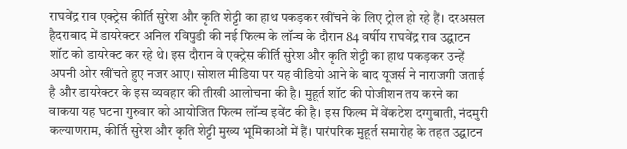राघवेंद्र राव एक्ट्रेस कीर्ति सुरेश और कृति शेट्टी का हाथ पकड़कर खींचने के लिए ट्रोल हो रहे हैं। दरअसल हैदराबाद में डायरेक्टर अनिल रविपुडी की नई फिल्म के लॉन्च के दौरान 84 वर्षीय राघवेंद्र राव उद्घाटन शॉट को डायरेक्ट कर रहे थे। इस दौरान वे एक्ट्रेस कीर्ति सुरेश और कृति शेट्टी का हाथ पकड़कर उन्हें अपनी ओर खींचते हुए नजर आए। सोशल मीडिया पर यह वीडियो आने के बाद यूजर्स ने नाराजगी जताई है और डायरेक्टर के इस व्यवहार की तीखी आलोचना की है। मुहूर्त शॉट की पोजीशन तय करने का वाकया यह घटना गुरुवार को आयोजित फिल्म लॉन्च इवेंट की है। इस फिल्म में वेंकटेश दग्गुबाती, नंदमुरी कल्याणराम, कीर्ति सुरेश और कृति शेट्टी मुख्य भूमिकाओं में हैं। पारंपरिक मुहूर्त समारोह के तहत उद्घाटन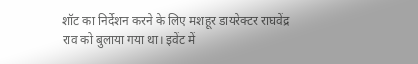शॉट का निर्देशन करने के लिए मशहूर डायरेक्टर राघवेंद्र राव को बुलाया गया था। इवेंट में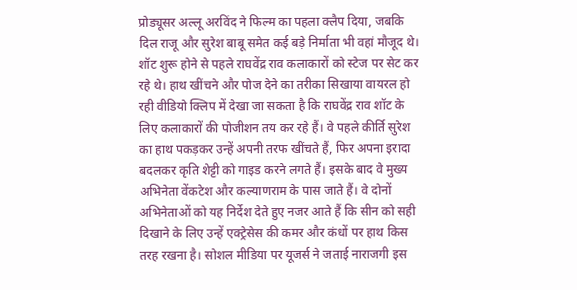प्रोड्यूसर अल्लू अरविंद ने फिल्म का पहला क्लैप दिया, जबकि दिल राजू और सुरेश बाबू समेत कई बड़े निर्माता भी वहां मौजूद थे। शॉट शुरू होने से पहले राघवेंद्र राव कलाकारों को स्टेज पर सेट कर रहे थे। हाथ खींचने और पोज देने का तरीका सिखाया वायरल हो रही वीडियो क्लिप में देखा जा सकता है कि राघवेंद्र राव शॉट के लिए कलाकारों की पोजीशन तय कर रहे हैं। वे पहले कीर्ति सुरेश का हाथ पकड़कर उन्हें अपनी तरफ खींचते हैं, फिर अपना इरादा बदलकर कृति शेट्टी को गाइड करने लगते हैं। इसके बाद वे मुख्य अभिनेता वेंकटेश और कल्याणराम के पास जाते हैं। वे दोनों अभिनेताओं को यह निर्देश देते हुए नजर आते हैं कि सीन को सही दिखाने के लिए उन्हें एक्ट्रेसेस की कमर और कंधों पर हाथ किस तरह रखना है। सोशल मीडिया पर यूजर्स ने जताई नाराजगी इस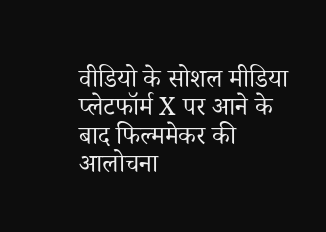वीडियो के सोशल मीडिया प्लेटफॉर्म X पर आने के बाद फिल्ममेकर की आलोचना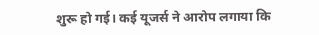शुरू हो गई। कई यूजर्स ने आरोप लगाया कि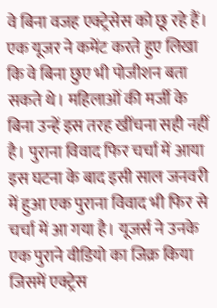वे बिना वजह एक्ट्रेसेस को छू रहे हैं। एक यूजर ने कमेंट करते हुए लिखा कि वे बिना छुए भी पोजीशन बता सकते थे। महिलाओं की मर्जी के बिना उन्हें इस तरह खींचना सही नहीं है। पुराना विवाद फिर चर्चा में आया इस घटना के बाद इसी साल जनवरी में हुआ एक पुराना विवाद भी फिर से चर्चा में आ गया है। यूजर्स ने उनके एक पुराने वीडियो का जिक्र किया जिसमें एक्ट्रेस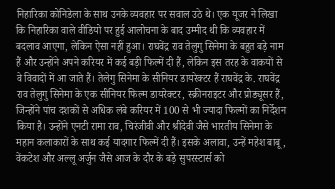निहारिका कोनिडेला के साथ उनके व्यवहार पर सवाल उठे थे। एक यूजर ने लिखा कि निहारिका वाले वीडियो पर हुई आलोचना के बाद उम्मीद थी कि व्यवहार में बदलाव आएगा, लेकिन ऐसा नहीं हुआ। राघवेंद्र राव तेलुगु सिनेमा के बहुत बड़े नाम हैं और उन्होंने अपने करियर में कई बड़ी फिल्में दी हैं, लेकिन इस तरह के वाकयों से वे विवादों में आ जाते हैं। तेलेगु सिनेमा के सीनियर डायरेक्टर हैं राघवेंद्र के. राघवेंद्र राव तेलुगु सिनेमा के एक सीनियर फिल्म डायरेक्टर, स्क्रीनराइटर और प्रोड्यूसर हैं, जिन्होंने पांच दशकों से अधिक लंबे करियर में 100 से भी ज्यादा फिल्मों का निर्देशन किया है। उन्होंने एनटी रामा राव, चिरंजीवी और श्रीदेवी जैसे भारतीय सिनेमा के महान कलाकारों के साथ कई यादगार फिल्में दी हैं। इसके अलावा, उन्हें महेश बाबू, वेंकटेश और अल्लू अर्जुन जैसे आज के दौर के बड़े सुपरस्टार्स को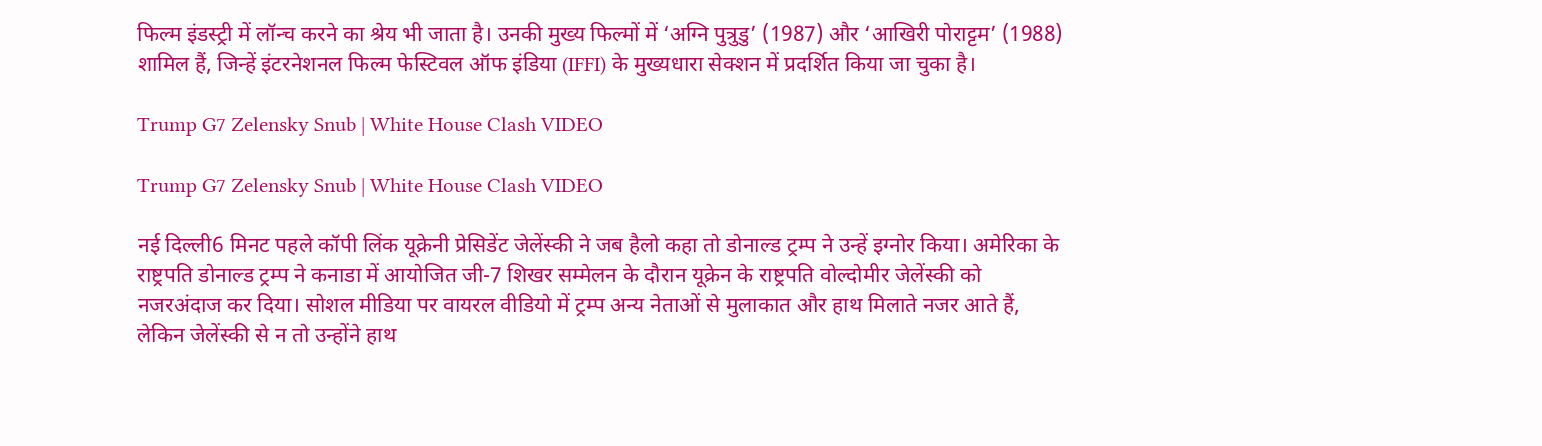फिल्म इंडस्ट्री में लॉन्च करने का श्रेय भी जाता है। उनकी मुख्य फिल्मों में ‘अग्नि पुत्रुडु’ (1987) और ‘आखिरी पोराट्टम’ (1988) शामिल हैं, जिन्हें इंटरनेशनल फिल्म फेस्टिवल ऑफ इंडिया (IFFI) के मुख्यधारा सेक्शन में प्रदर्शित किया जा चुका है।

Trump G7 Zelensky Snub | White House Clash VIDEO

Trump G7 Zelensky Snub | White House Clash VIDEO

नई दिल्ली6 मिनट पहले कॉपी लिंक यूक्रेनी प्रेसिडेंट जेलेंस्की ने जब हैलो कहा तो डोनाल्ड ट्रम्प ने उन्हें इग्नोर किया। अमेरिका के राष्ट्रपति डोनाल्ड ट्रम्प ने कनाडा में आयोजित जी-7 शिखर सम्मेलन के दौरान यूक्रेन के राष्ट्रपति वोल्दोमीर जेलेंस्की को नजरअंदाज कर दिया। सोशल मीडिया पर वायरल वीडियो में ट्रम्प अन्य नेताओं से मुलाकात और हाथ मिलाते नजर आते हैं, लेकिन जेलेंस्की से न तो उन्होंने हाथ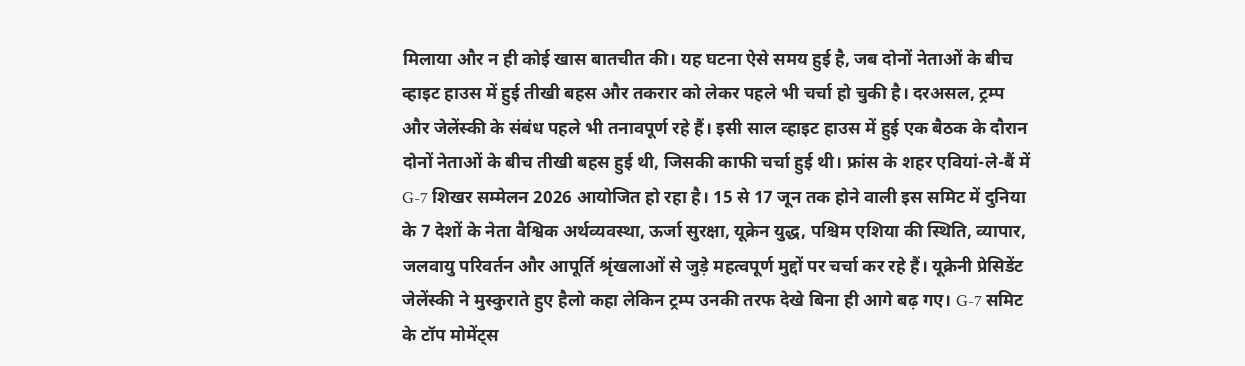मिलाया और न ही कोई खास बातचीत की। यह घटना ऐसे समय हुई है, जब दोनों नेताओं के बीच व्हाइट हाउस में हुई तीखी बहस और तकरार को लेकर पहले भी चर्चा हो चुकी है। दरअसल, ट्रम्प और जेलेंस्की के संबंध पहले भी तनावपूर्ण रहे हैं। इसी साल व्हाइट हाउस में हुई एक बैठक के दौरान दोनों नेताओं के बीच तीखी बहस हुई थी, जिसकी काफी चर्चा हुई थी। फ्रांस के शहर एवियां-ले-बैं में G-7 शिखर सम्मेलन 2026 आयोजित हो रहा है। 15 से 17 जून तक होने वाली इस समिट में दुनिया के 7 देशों के नेता वैश्विक अर्थव्यवस्था, ऊर्जा सुरक्षा, यूक्रेन युद्ध, पश्चिम एशिया की स्थिति, व्यापार, जलवायु परिवर्तन और आपूर्ति श्रृंखलाओं से जुड़े महत्वपूर्ण मुद्दों पर चर्चा कर रहे हैं। यूक्रेनी प्रेसिडेंट जेलेंस्की ने मुस्कुराते हुए हैलो कहा लेकिन ट्रम्प उनकी तरफ देखे बिना ही आगे बढ़ गए। G-7 समिट के टॉप मोमेंट्स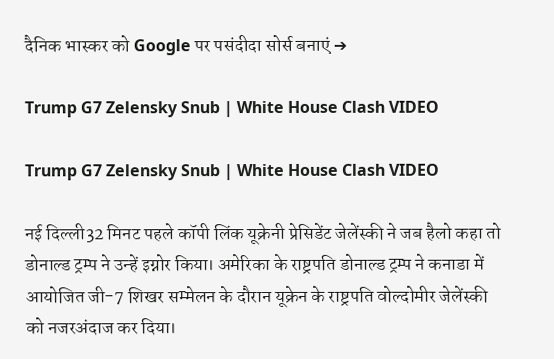दैनिक भास्कर को Google पर पसंदीदा सोर्स बनाएं ➔

Trump G7 Zelensky Snub | White House Clash VIDEO

Trump G7 Zelensky Snub | White House Clash VIDEO

नई दिल्ली32 मिनट पहले कॉपी लिंक यूक्रेनी प्रेसिडेंट जेलेंस्की ने जब हैलो कहा तो डोनाल्ड ट्रम्प ने उन्हें इग्नोर किया। अमेरिका के राष्ट्रपति डोनाल्ड ट्रम्प ने कनाडा में आयोजित जी-7 शिखर सम्मेलन के दौरान यूक्रेन के राष्ट्रपति वोल्दोमीर जेलेंस्की को नजरअंदाज कर दिया।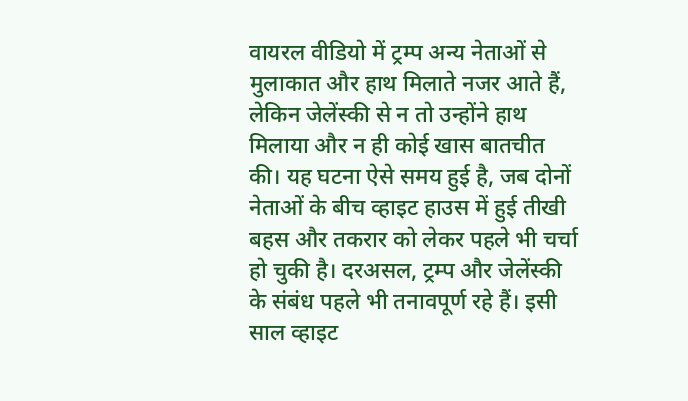वायरल वीडियो में ट्रम्प अन्य नेताओं से मुलाकात और हाथ मिलाते नजर आते हैं, लेकिन जेलेंस्की से न तो उन्होंने हाथ मिलाया और न ही कोई खास बातचीत की। यह घटना ऐसे समय हुई है, जब दोनों नेताओं के बीच व्हाइट हाउस में हुई तीखी बहस और तकरार को लेकर पहले भी चर्चा हो चुकी है। दरअसल, ट्रम्प और जेलेंस्की के संबंध पहले भी तनावपूर्ण रहे हैं। इसी साल व्हाइट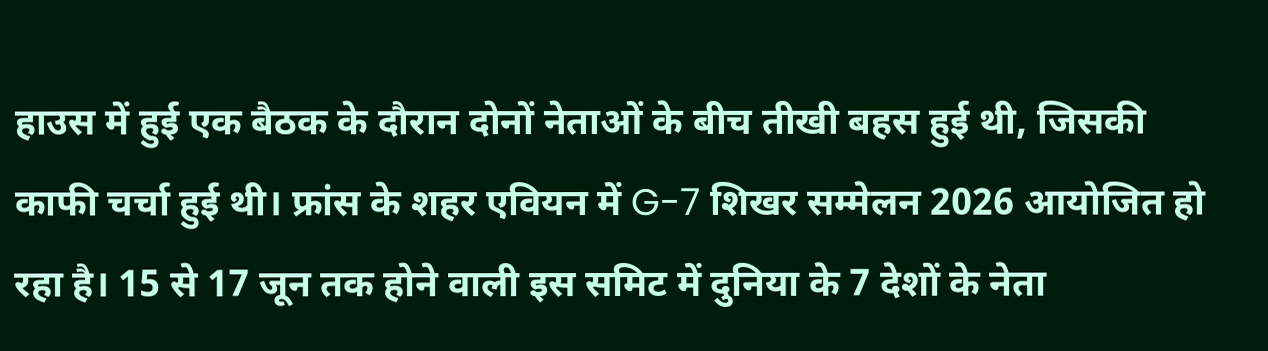हाउस में हुई एक बैठक के दौरान दोनों नेताओं के बीच तीखी बहस हुई थी, जिसकी काफी चर्चा हुई थी। फ्रांस के शहर एवियन में G-7 शिखर सम्मेलन 2026 आयोजित हो रहा है। 15 से 17 जून तक होने वाली इस समिट में दुनिया के 7 देशों के नेता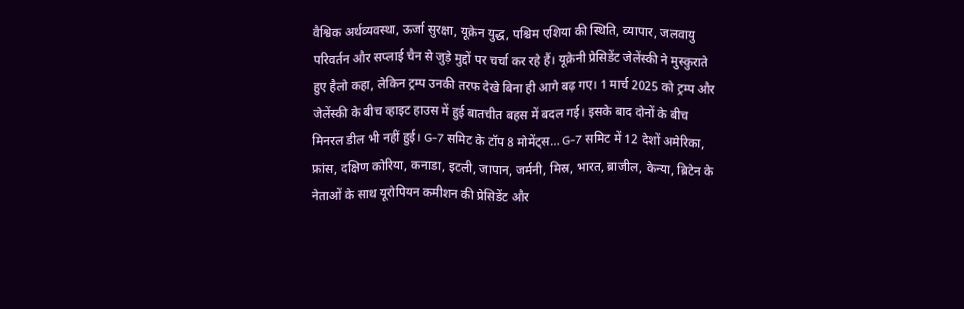वैश्विक अर्थव्यवस्था, ऊर्जा सुरक्षा, यूक्रेन युद्ध, पश्चिम एशिया की स्थिति, व्यापार, जलवायु परिवर्तन और सप्लाई चैन से जुड़े मुद्दों पर चर्चा कर रहे हैं। यूक्रेनी प्रेसिडेंट जेलेंस्की ने मुस्कुराते हुए हैलो कहा, लेकिन ट्रम्प उनकी तरफ देखे बिना ही आगे बढ़ गए। 1 मार्च 2025 को ट्रम्प और जेलेंस्की के बीच व्हाइट हाउस में हुई बातचीत बहस में बदल गई। इसके बाद दोनों के बीच मिनरल डील भी नहीं हुई। G-7 समिट के टॉप 8 मोमेंट्स… G-7 समिट में 12 देशों अमेरिका, फ्रांस, दक्षिण कोरिया, कनाडा, इटली, जापान, जर्मनी, मिस्र, भारत, ब्राजील, केन्या, ब्रिटेन के नेताओं के साथ यूरोपियन कमीशन की प्रेसिडेंट और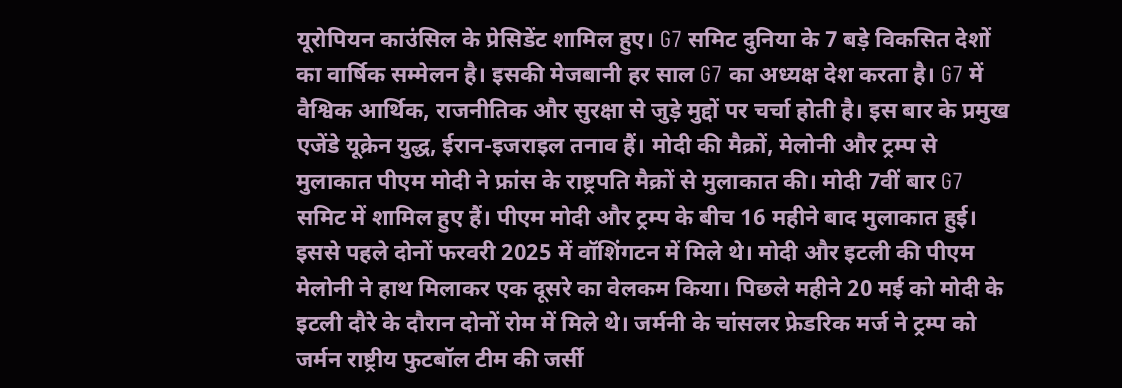यूरोपियन काउंसिल के प्रेसिडेंट शामिल हुए। G7 समिट दुनिया के 7 बड़े विकसित देशों का वार्षिक सम्मेलन है। इसकी मेजबानी हर साल G7 का अध्यक्ष देश करता है। G7 में वैश्विक आर्थिक, राजनीतिक और सुरक्षा से जुड़े मुद्दों पर चर्चा होती है। इस बार के प्रमुख एजेंडे यूक्रेन युद्ध, ईरान-इजराइल तनाव हैं। मोदी की मैक्रों, मेलोनी और ट्रम्प से मुलाकात पीएम मोदी ने फ्रांस के राष्ट्रपति मैक्रों से मुलाकात की। मोदी 7वीं बार G7 समिट में शामिल हुए हैं। पीएम मोदी और ट्रम्प के बीच 16 महीने बाद मुलाकात हुई। इससे पहले दोनों फरवरी 2025 में वॉशिंगटन में मिले थे। मोदी और इटली की पीएम मेलोनी ने हाथ मिलाकर एक दूसरे का वेलकम किया। पिछले महीने 20 मई को मोदी के इटली दौरे के दौरान दोनों रोम में मिले थे। जर्मनी के चांसलर फ्रेडरिक मर्ज ने ट्रम्प को जर्मन राष्ट्रीय फुटबॉल टीम की जर्सी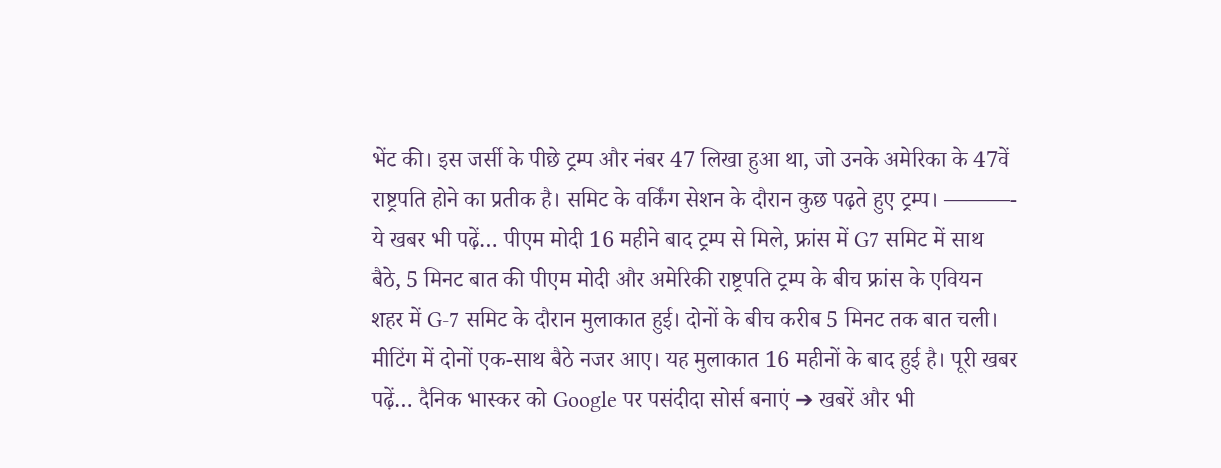भेंट की। इस जर्सी के पीछे ट्रम्प और नंबर 47 लिखा हुआ था, जो उनके अमेरिका के 47वें राष्ट्रपति होने का प्रतीक है। समिट के वर्किंग सेशन के दौरान कुछ पढ़ते हुए ट्रम्प। ———- ये खबर भी पढ़ें… पीएम मोदी 16 महीने बाद ट्रम्प से मिले, फ्रांस में G7 समिट में साथ बैठे, 5 मिनट बात की पीएम मोदी और अमेरिकी राष्ट्रपति ट्रम्प के बीच फ्रांस के एवियन शहर में G-7 समिट के दौरान मुलाकात हुई। दोनों के बीच करीब 5 मिनट तक बात चली। मीटिंग में दोनों एक-साथ बैठे नजर आए। यह मुलाकात 16 महीनों के बाद हुई है। पूरी खबर पढ़ें… दैनिक भास्कर को Google पर पसंदीदा सोर्स बनाएं ➔ खबरें और भी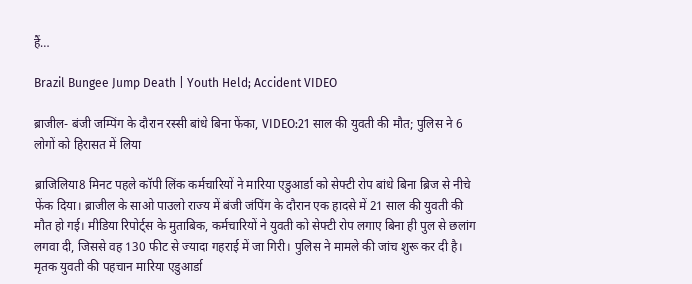हैं…

Brazil Bungee Jump Death | Youth Held; Accident VIDEO

ब्राजील- बंजी जम्पिंग के दौरान रस्सी बांधे बिना फेंका, VIDEO:21 साल की युवती की मौत; पुलिस ने 6 लोगों को हिरासत में लिया

ब्राजिलिया8 मिनट पहले कॉपी लिंक कर्मचारियों ने मारिया एडुआर्डा को सेफ्टी रोप बांधे बिना ब्रिज से नीचे फेंक दिया। ब्राजील के साओ पाउलो राज्य में बंजी जंपिंग के दौरान एक हादसे में 21 साल की युवती की मौत हो गई। मीडिया रिपोर्ट्स के मुताबिक, कर्मचारियों ने युवती को सेफ्टी रोप लगाए बिना ही पुल से छलांग लगवा दी, जिससे वह 130 फीट से ज्यादा गहराई में जा गिरी। पुलिस ने मामले की जांच शुरू कर दी है। मृतक युवती की पहचान मारिया एडुआर्डा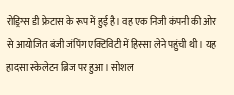रोड्रिग्स डी फ्रेटास के रूप में हुई है। वह एक निजी कंपनी की ओर से आयोजित बंजी जंपिंग एक्टिविटी में हिस्सा लेने पहुंची थी। यह हादसा स्केलेटन ब्रिज पर हुआ। सोशल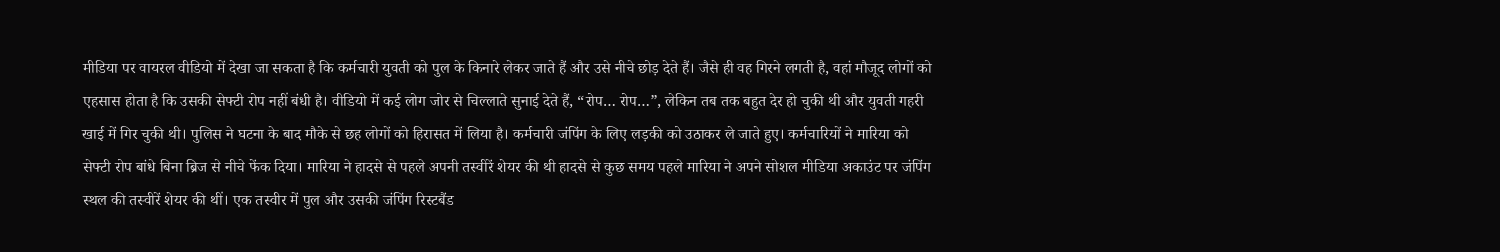मीडिया पर वायरल वीडियो में देखा जा सकता है कि कर्मचारी युवती को पुल के किनारे लेकर जाते हैं और उसे नीचे छोड़ देते हैं। जैसे ही वह गिरने लगती है, वहां मौजूद लोगों को एहसास होता है कि उसकी सेफ्टी रोप नहीं बंधी है। वीडियो में कई लोग जोर से चिल्लाते सुनाई देते हैं, “रोप… रोप…”, लेकिन तब तक बहुत देर हो चुकी थी और युवती गहरी खाई में गिर चुकी थी। पुलिस ने घटना के बाद मौके से छह लोगों को हिरासत में लिया है। कर्मचारी जंपिंग के लिए लड़की को उठाकर ले जाते हुए। कर्मचारियों ने मारिया को सेफ्टी रोप बांधे बिना ब्रिज से नीचे फेंक दिया। मारिया ने हादसे से पहले अपनी तस्वीरें शेयर की थी हादसे से कुछ समय पहले मारिया ने अपने सोशल मीडिया अकाउंट पर जंपिंग स्थल की तस्वीरें शेयर की थीं। एक तस्वीर में पुल और उसकी जंपिंग रिस्टबैंड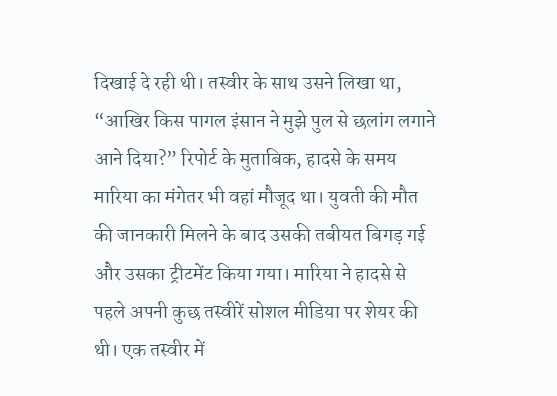दिखाई दे रही थी। तस्वीर के साथ उसने लिखा था, “आखिर किस पागल इंसान ने मुझे पुल से छलांग लगाने आने दिया?” रिपोर्ट के मुताबिक, हादसे के समय मारिया का मंगेतर भी वहां मौजूद था। युवती की मौत की जानकारी मिलने के बाद उसकी तबीयत बिगड़ गई और उसका ट्रीटमेंट किया गया। मारिया ने हादसे से पहले अपनी कुछ तस्वीरें सोशल मीडिया पर शेयर की थी। एक तस्वीर में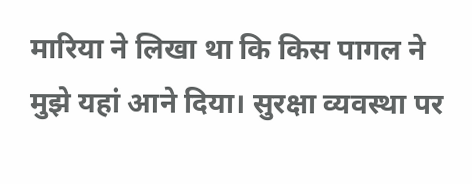मारिया ने लिखा था कि किस पागल ने मुझे यहां आने दिया। सुरक्षा व्यवस्था पर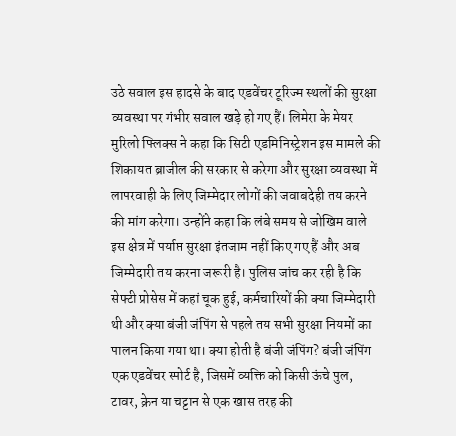उठे सवाल इस हादसे के बाद एडवेंचर टूरिज्म स्थलों की सुरक्षा व्यवस्था पर गंभीर सवाल खड़े हो गए हैं। लिमेरा के मेयर मुरिलो फ्लिक्स ने कहा कि सिटी एडमिनिस्ट्रेशन इस मामले की शिकायत ब्राजील की सरकार से करेगा और सुरक्षा व्यवस्था में लापरवाही के लिए जिम्मेदार लोगों की जवाबदेही तय करने की मांग करेगा। उन्होंने कहा कि लंबे समय से जोखिम वाले इस क्षेत्र में पर्याप्त सुरक्षा इंतजाम नहीं किए गए हैं और अब जिम्मेदारी तय करना जरूरी है। पुलिस जांच कर रही है कि सेफ्टी प्रोसेस में कहां चूक हुई, कर्मचारियों की क्या जिम्मेदारी थी और क्या बंजी जंपिंग से पहले तय सभी सुरक्षा नियमों का पालन किया गया था। क्या होती है बंजी जंपिंग? बंजी जंपिंग एक एडवेंचर स्पोर्ट है, जिसमें व्यक्ति को किसी ऊंचे पुल, टावर, क्रेन या चट्टान से एक खास तरह की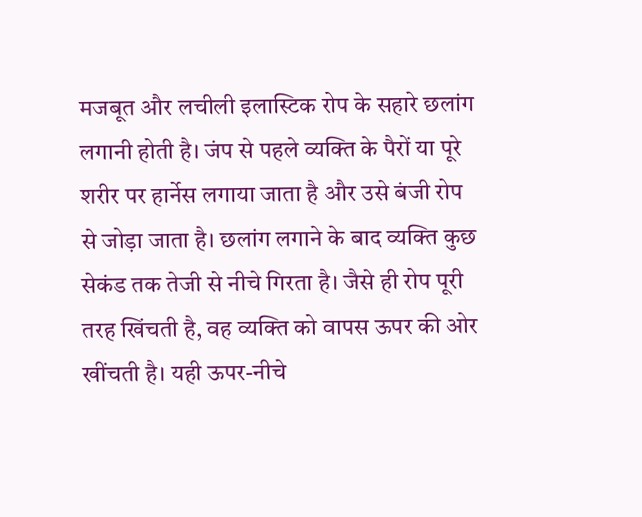मजबूत और लचीली इलास्टिक रोप के सहारे छलांग लगानी होती है। जंप से पहले व्यक्ति के पैरों या पूरे शरीर पर हार्नेस लगाया जाता है और उसे बंजी रोप से जोड़ा जाता है। छलांग लगाने के बाद व्यक्ति कुछ सेकंड तक तेजी से नीचे गिरता है। जैसे ही रोप पूरी तरह खिंचती है, वह व्यक्ति को वापस ऊपर की ओर खींचती है। यही ऊपर-नीचे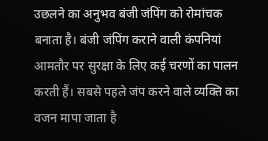उछलने का अनुभव बंजी जंपिंग को रोमांचक बनाता है। बंजी जंपिंग कराने वाली कंपनियां आमतौर पर सुरक्षा के लिए कई चरणों का पालन करती हैं। सबसे पहले जंप करने वाले व्यक्ति का वजन मापा जाता है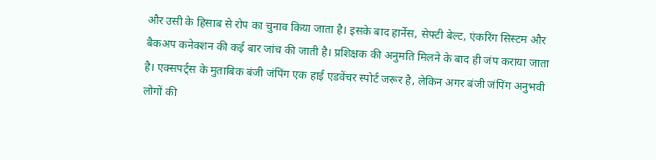और उसी के हिसाब से रोप का चुनाव किया जाता है। इसके बाद हार्नेस, सेफ्टी बेल्ट, एंकरिंग सिस्टम और बैकअप कनेक्शन की कई बार जांच की जाती है। प्रशिक्षक की अनुमति मिलने के बाद ही जंप कराया जाता है। एक्सपर्ट्स के मुताबिक बंजी जंपिंग एक हाई एडवेंचर स्पोर्ट जरूर है, लेकिन अगर बंजी जंपिंग अनुभवी लोगों की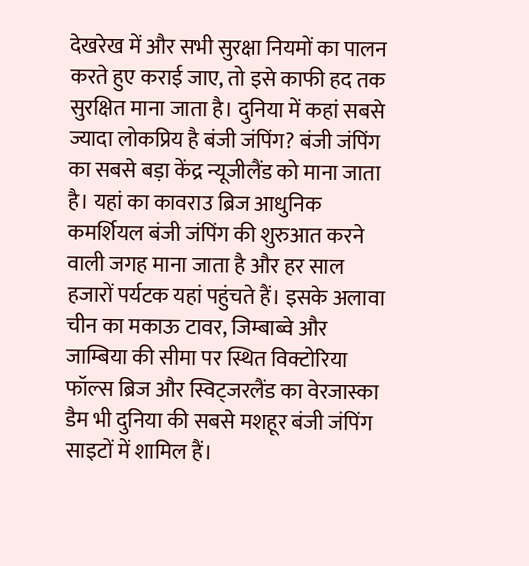देखरेख में और सभी सुरक्षा नियमों का पालन करते हुए कराई जाए, तो इसे काफी हद तक सुरक्षित माना जाता है। दुनिया में कहां सबसे ज्यादा लोकप्रिय है बंजी जंपिंग? बंजी जंपिंग का सबसे बड़ा केंद्र न्यूजीलैंड को माना जाता है। यहां का कावराउ ब्रिज आधुनिक कमर्शियल बंजी जंपिंग की शुरुआत करने वाली जगह माना जाता है और हर साल हजारों पर्यटक यहां पहुंचते हैं। इसके अलावा चीन का मकाऊ टावर, जिम्बाब्वे और जाम्बिया की सीमा पर स्थित विक्टोरिया फॉल्स ब्रिज और स्विट्जरलैंड का वेरजास्का डैम भी दुनिया की सबसे मशहूर बंजी जंपिंग साइटों में शामिल हैं।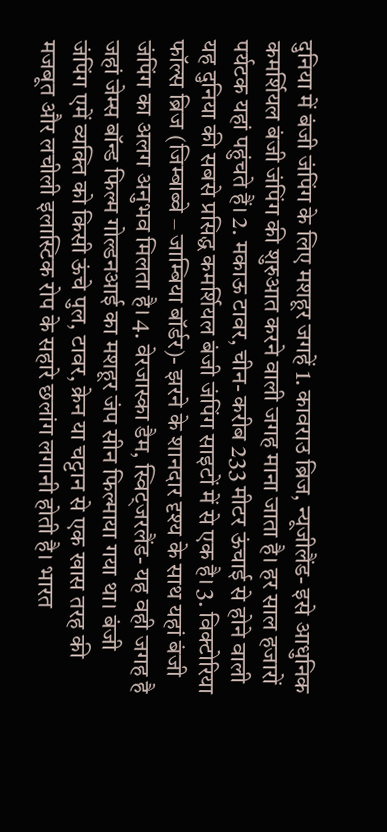दुनिया में बंजी जंपिंग के लिए मशहूर जगहें 1. कावराउ ब्रिज, न्यूजीलैंड- इसे आधुनिक कमर्शियल बंजी जंपिंग की शुरुआत करने वाली जगह माना जाता है। हर साल हजारों पर्यटक यहां पहुंचते हैं। 2. मकाऊ टावर, चीन- करीब 233 मीटर ऊंचाई से होने वाली यह दुनिया की सबसे प्रसिद्ध कमर्शियल बंजी जंपिंग साइटों में से एक है। 3. विक्टोरिया फॉल्स ब्रिज (जिम्बाब्वे – जाम्बिया बॉर्डर)- झरने के शानदार दृश्य के साथ यहां बंजी जंपिंग का अलग अनुभव मिलता है। 4. वेरजास्का डैम, स्विट्जरलैंड- यह वही जगह है जहां जेम्स बॉन्ड फिल्म गोल्डनआई का मशहूर जंप सीन फिल्माया गया था। बंजी जंपिंग एमें व्यक्ति को किसी ऊंचे पुल, टावर, क्रेन या चट्टान से एक खास तरह की मजबूत और लचीली इलास्टिक रोप के सहारे छलांग लगानी होती है। भारत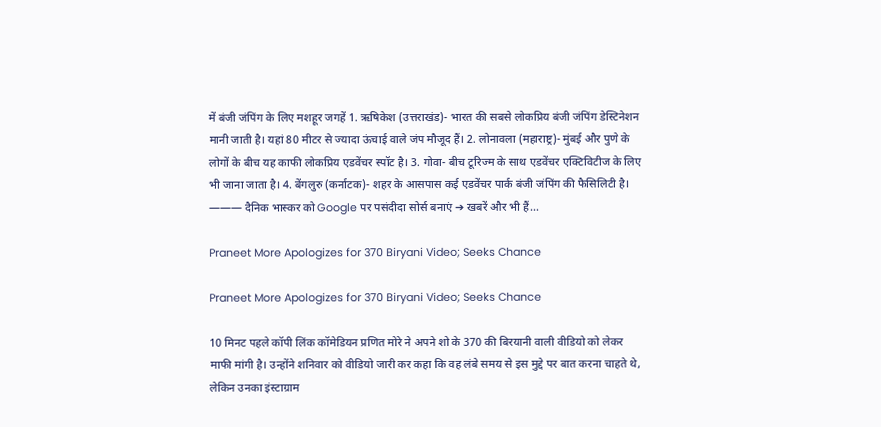में बंजी जंपिंग के लिए मशहूर जगहें 1. ऋषिकेश (उत्तराखंड)- भारत की सबसे लोकप्रिय बंजी जंपिंग डेस्टिनेशन मानी जाती है। यहां 80 मीटर से ज्यादा ऊंचाई वाले जंप मौजूद हैं। 2. लोनावला (महाराष्ट्र)- मुंबई और पुणे के लोगों के बीच यह काफी लोकप्रिय एडवेंचर स्पॉट है। 3. गोवा- बीच टूरिज्म के साथ एडवेंचर एक्टिविटीज के लिए भी जाना जाता है। 4. बेंगलुरु (कर्नाटक)- शहर के आसपास कई एडवेंचर पार्क बंजी जंपिंग की फैसिलिटी है। ——— दैनिक भास्कर को Google पर पसंदीदा सोर्स बनाएं ➔ खबरें और भी हैं…

Praneet More Apologizes for 370 Biryani Video; Seeks Chance

Praneet More Apologizes for 370 Biryani Video; Seeks Chance

10 मिनट पहले कॉपी लिंक कॉमेडियन प्रणित मोरे ने अपने शो के 370 की बिरयानी वाली वीडियो को लेकर माफी मांगी है। उन्होंने शनिवार को वीडियो जारी कर कहा कि वह लंबे समय से इस मुद्दे पर बात करना चाहते थे, लेकिन उनका इंस्टाग्राम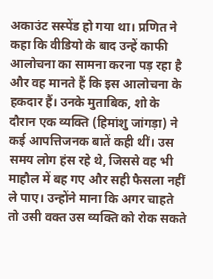अकाउंट सस्पेंड हो गया था। प्रणित ने कहा कि वीडियो के बाद उन्हें काफी आलोचना का सामना करना पड़ रहा है और वह मानते हैं कि इस आलोचना के हकदार हैं। उनके मुताबिक, शो के दौरान एक व्यक्ति (हिमांशु जांगड़ा) ने कई आपत्तिजनक बातें कही थीं। उस समय लोग हंस रहे थे, जिससे वह भी माहौल में बह गए और सही फैसला नहीं ले पाए। उन्होंने माना कि अगर चाहते तो उसी वक्त उस व्यक्ति को रोक सकते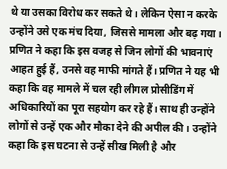थे या उसका विरोध कर सकते थे। लेकिन ऐसा न करके उन्होंने उसे एक मंच दिया, जिससे मामला और बढ़ गया। प्रणित ने कहा कि इस वजह से जिन लोगों की भावनाएं आहत हुई हैं, उनसे वह माफी मांगते हैं। प्रणित ने यह भी कहा कि वह मामले में चल रही लीगल प्रोसीडिंग में अधिकारियों का पूरा सहयोग कर रहे हैं। साथ ही उन्होंने लोगों से उन्हें एक और मौका देने की अपील की। उन्होंने कहा कि इस घटना से उन्हें सीख मिली है और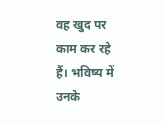वह खुद पर काम कर रहे हैं। भविष्य में उनके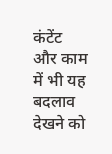कंटेंट और काम में भी यह बदलाव देखने को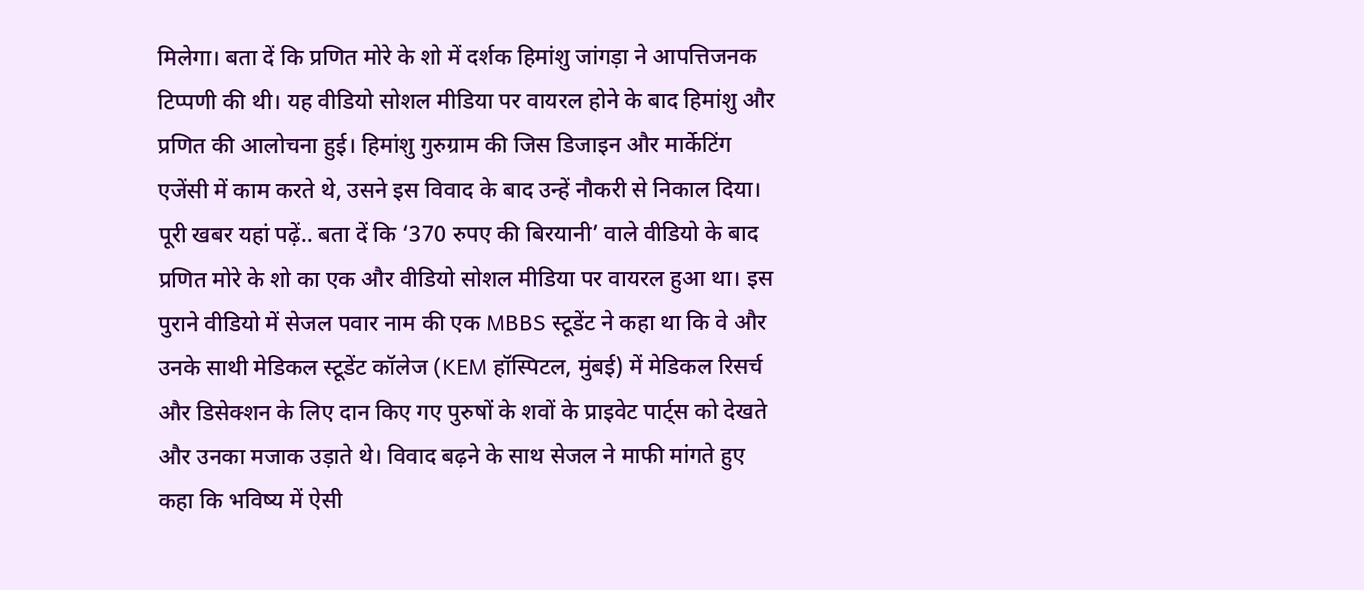मिलेगा। बता दें कि प्रणित मोरे के शो में दर्शक हिमांशु जांगड़ा ने आपत्तिजनक टिप्पणी की थी। यह वीडियो सोशल मीडिया पर वायरल होने के बाद हिमांशु और प्रणित की आलोचना हुई। हिमांशु गुरुग्राम की जिस डिजाइन और मार्केटिंग एजेंसी में काम करते थे, उसने इस विवाद के बाद उन्हें नौकरी से निकाल दिया। पूरी खबर यहां पढ़ें.. बता दें कि ‘370 रुपए की बिरयानी’ वाले वीडियो के बाद प्रणित मोरे के शो का एक और वीडियो सोशल मीडिया पर वायरल हुआ था। इस पुराने वीडियो में सेजल पवार नाम की एक MBBS स्टूडेंट ने कहा था कि वे और उनके साथी मेडिकल स्टूडेंट कॉलेज (KEM हॉस्पिटल, मुंबई) में मेडिकल रिसर्च और डिसेक्शन के लिए दान किए गए पुरुषों के शवों के प्राइवेट पार्ट्स को देखते और उनका मजाक उड़ाते थे। विवाद बढ़ने के साथ सेजल ने माफी मांगते हुए कहा कि भविष्य में ऐसी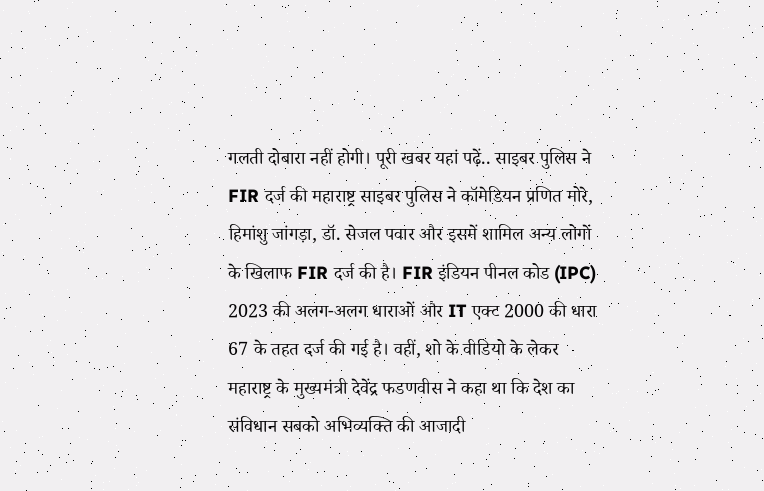गलती दोबारा नहीं होगी। पूरी खबर यहां पढ़ें.. साइबर पुलिस ने FIR दर्ज की महाराष्ट्र साइबर पुलिस ने कॉमेडियन प्रणित मोरे, हिमांशु जांगड़ा, डॉ. सेजल पवार और इसमें शामिल अन्य लोगों के खिलाफ FIR दर्ज की है। FIR इंडियन पीनल कोड (IPC) 2023 की अलग-अलग धाराओं और IT एक्ट 2000 की धारा 67 के तहत दर्ज की गई है। वहीं, शो के वीडियो के लेकर महाराष्ट्र के मुख्यमंत्री देवेंद्र फडणवीस ने कहा था कि देश का संविधान सबको अभिव्यक्ति की आजादी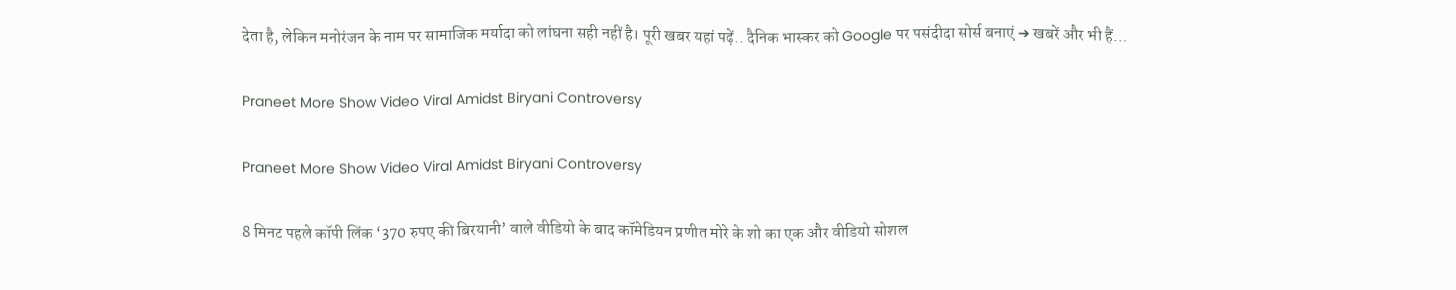देता है, लेकिन मनोरंजन के नाम पर सामाजिक मर्यादा को लांघना सही नहीं है। पूरी खबर यहां पढ़ें.. दैनिक भास्कर को Google पर पसंदीदा सोर्स बनाएं ➔ खबरें और भी हैं…

Praneet More Show Video Viral Amidst Biryani Controversy

Praneet More Show Video Viral Amidst Biryani Controversy

8 मिनट पहले कॉपी लिंक ‘370 रुपए की बिरयानी’ वाले वीडियो के बाद कॉमेडियन प्रणीत मोरे के शो का एक और वीडियो सोशल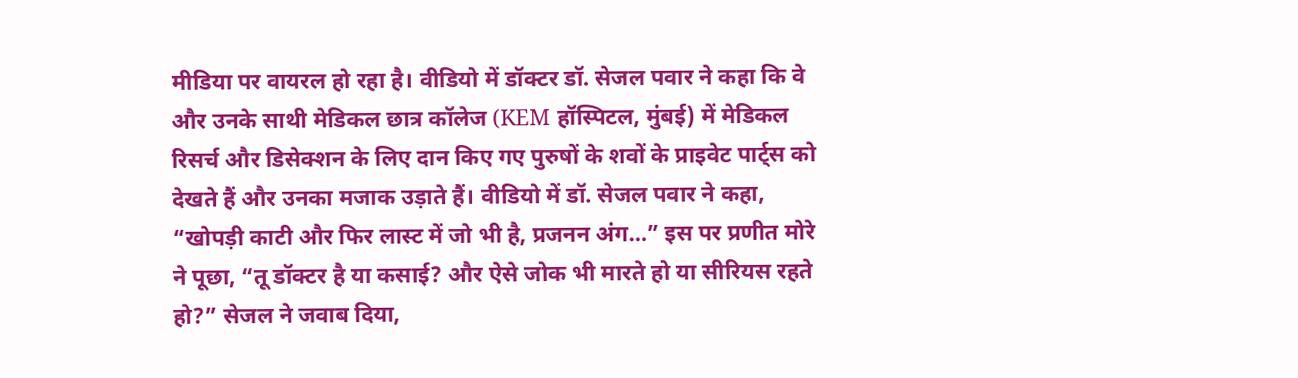मीडिया पर वायरल हो रहा है। वीडियो में डॉक्टर डॉ. सेजल पवार ने कहा कि वे और उनके साथी मेडिकल छात्र कॉलेज (KEM हॉस्पिटल, मुंबई) में मेडिकल रिसर्च और डिसेक्शन के लिए दान किए गए पुरुषों के शवों के प्राइवेट पार्ट्स को देखते हैं और उनका मजाक उड़ाते हैं। वीडियो में डॉ. सेजल पवार ने कहा, “खोपड़ी काटी और फिर लास्ट में जो भी है, प्रजनन अंग…” इस पर प्रणीत मोरे ने पूछा, “तू डॉक्टर है या कसाई? और ऐसे जोक भी मारते हो या सीरियस रहते हो?” सेजल ने जवाब दिया,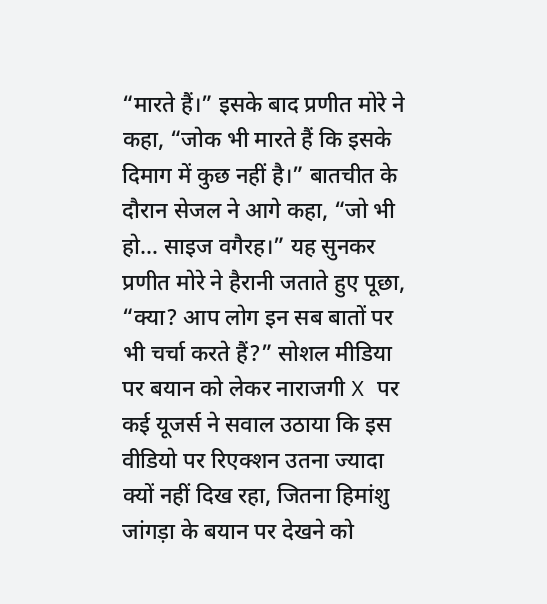“मारते हैं।” इसके बाद प्रणीत मोरे ने कहा, “जोक भी मारते हैं कि इसके दिमाग में कुछ नहीं है।” बातचीत के दौरान सेजल ने आगे कहा, “जो भी हो… साइज वगैरह।” यह सुनकर प्रणीत मोरे ने हैरानी जताते हुए पूछा, “क्या? आप लोग इन सब बातों पर भी चर्चा करते हैं?” सोशल मीडिया पर बयान को लेकर नाराजगी X पर कई यूजर्स ने सवाल उठाया कि इस वीडियो पर रिएक्शन उतना ज्यादा क्यों नहीं दिख रहा, जितना हिमांशु जांगड़ा के बयान पर देखने को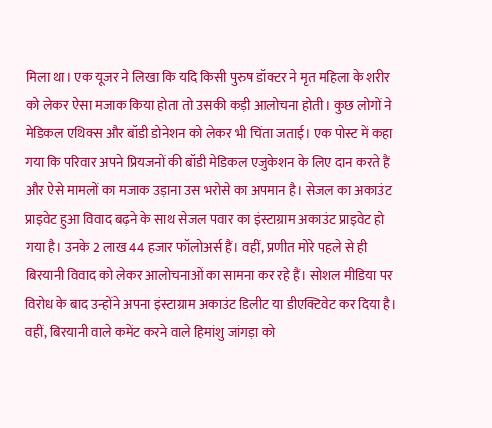मिला था। एक यूजर ने लिखा कि यदि किसी पुरुष डॉक्टर ने मृत महिला के शरीर को लेकर ऐसा मजाक किया होता तो उसकी कड़ी आलोचना होती। कुछ लोगों ने मेडिकल एथिक्स और बॉडी डोनेशन को लेकर भी चिंता जताई। एक पोस्ट में कहा गया कि परिवार अपने प्रियजनों की बॉडी मेडिकल एजुकेशन के लिए दान करते हैं और ऐसे मामलों का मजाक उड़ाना उस भरोसे का अपमान है। सेजल का अकाउंट प्राइवेट हुआ विवाद बढ़ने के साथ सेजल पवार का इंस्टाग्राम अकाउंट प्राइवेट हो गया है। उनके 2 लाख 44 हजार फॉलोअर्स हैं। वहीं, प्रणीत मोरे पहले से ही बिरयानी विवाद को लेकर आलोचनाओं का सामना कर रहे हैं। सोशल मीडिया पर विरोध के बाद उन्होंने अपना इंस्टाग्राम अकाउंट डिलीट या डीएक्टिवेट कर दिया है। वहीं, बिरयानी वाले कमेंट करने वाले हिमांशु जांगड़ा को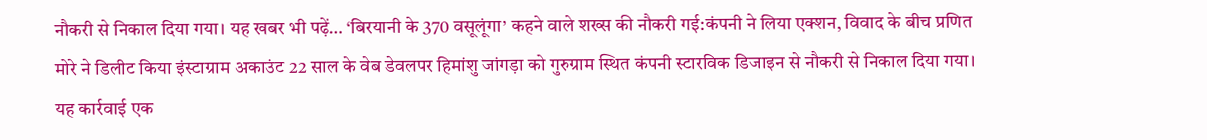नौकरी से निकाल दिया गया। यह खबर भी पढ़ें… ‘बिरयानी के 370 वसूलूंगा’ कहने वाले शख्स की नौकरी गई:कंपनी ने लिया एक्शन, विवाद के बीच प्रणित मोरे ने डिलीट किया इंस्टाग्राम अकाउंट 22 साल के वेब डेवलपर हिमांशु जांगड़ा को गुरुग्राम स्थित कंपनी स्टारविक डिजाइन से नौकरी से निकाल दिया गया। यह कार्रवाई एक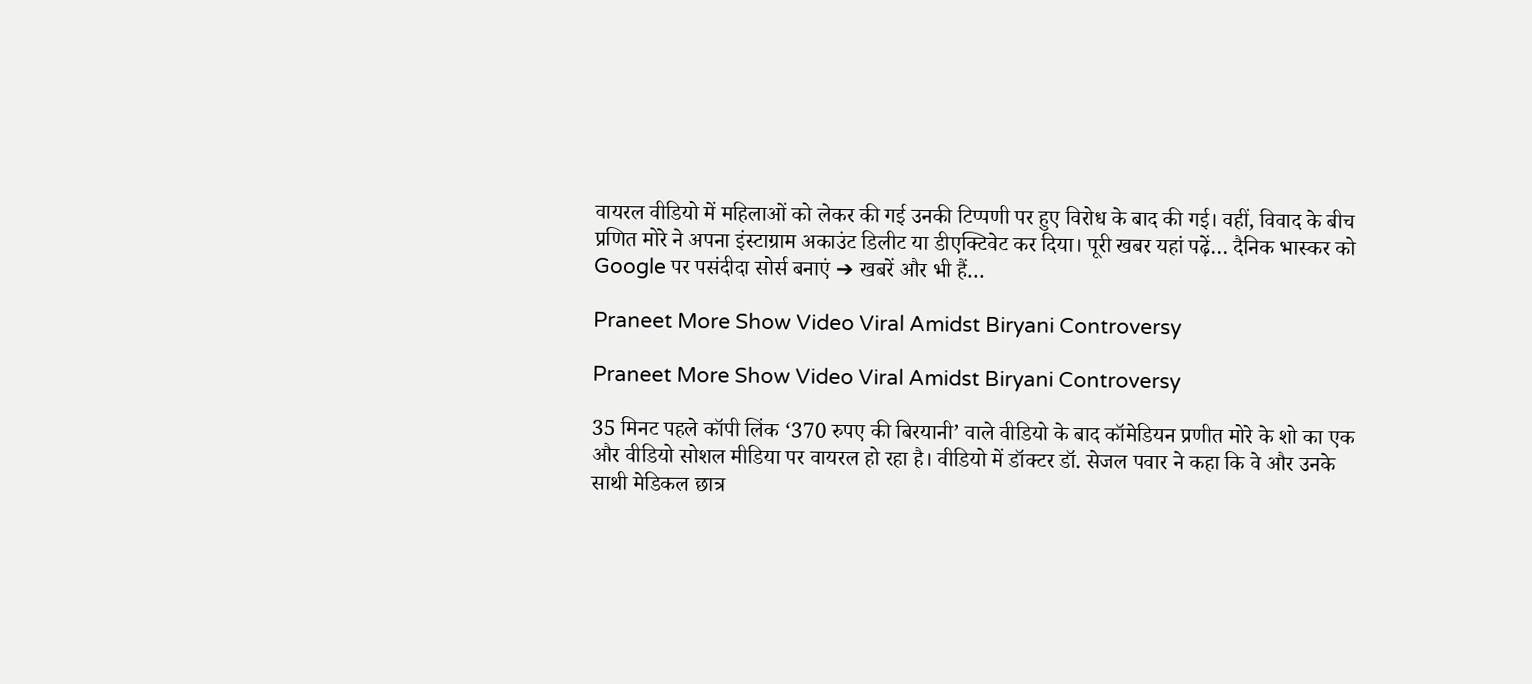वायरल वीडियो में महिलाओं को लेकर की गई उनकी टिप्पणी पर हुए विरोध के बाद की गई। वहीं, विवाद के बीच प्रणित मोरे ने अपना इंस्टाग्राम अकाउंट डिलीट या डीएक्टिवेट कर दिया। पूरी खबर यहां पढ़ें… दैनिक भास्कर को Google पर पसंदीदा सोर्स बनाएं ➔ खबरें और भी हैं…

Praneet More Show Video Viral Amidst Biryani Controversy

Praneet More Show Video Viral Amidst Biryani Controversy

35 मिनट पहले कॉपी लिंक ‘370 रुपए की बिरयानी’ वाले वीडियो के बाद कॉमेडियन प्रणीत मोरे के शो का एक और वीडियो सोशल मीडिया पर वायरल हो रहा है। वीडियो में डॉक्टर डॉ. सेजल पवार ने कहा कि वे और उनके साथी मेडिकल छात्र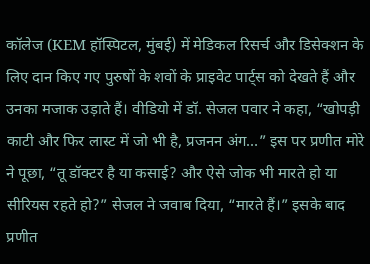कॉलेज (KEM हॉस्पिटल, मुंबई) में मेडिकल रिसर्च और डिसेक्शन के लिए दान किए गए पुरुषों के शवों के प्राइवेट पार्ट्स को देखते हैं और उनका मजाक उड़ाते हैं। वीडियो में डॉ. सेजल पवार ने कहा, “खोपड़ी काटी और फिर लास्ट में जो भी है, प्रजनन अंग…” इस पर प्रणीत मोरे ने पूछा, “तू डॉक्टर है या कसाई? और ऐसे जोक भी मारते हो या सीरियस रहते हो?” सेजल ने जवाब दिया, “मारते हैं।” इसके बाद प्रणीत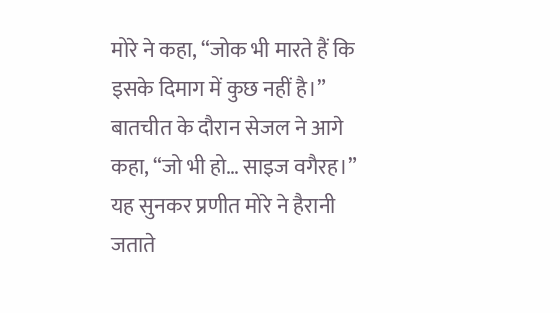मोरे ने कहा, “जोक भी मारते हैं कि इसके दिमाग में कुछ नहीं है।” बातचीत के दौरान सेजल ने आगे कहा, “जो भी हो… साइज वगैरह।” यह सुनकर प्रणीत मोरे ने हैरानी जताते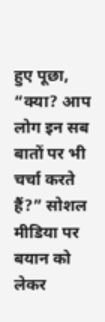हुए पूछा, “क्या? आप लोग इन सब बातों पर भी चर्चा करते हैं?” सोशल मीडिया पर बयान को लेकर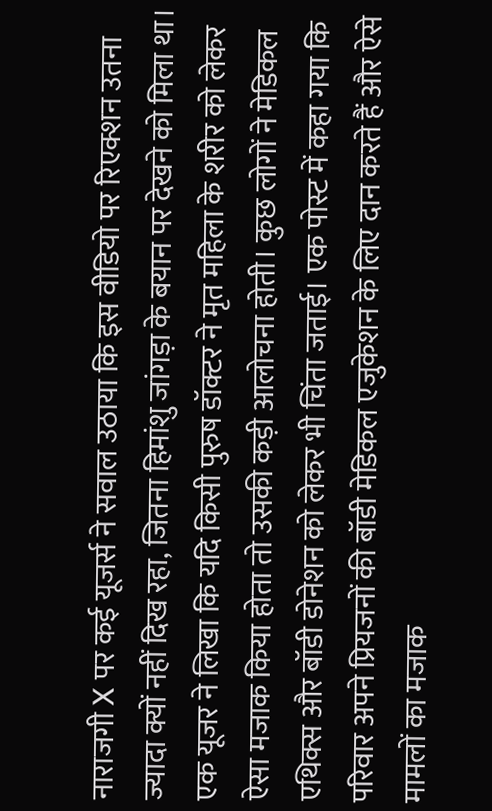नाराजगी X पर कई यूजर्स ने सवाल उठाया कि इस वीडियो पर रिएक्शन उतना ज्यादा क्यों नहीं दिख रहा, जितना हिमांशु जांगड़ा के बयान पर देखने को मिला था। एक यूजर ने लिखा कि यदि किसी पुरुष डॉक्टर ने मृत महिला के शरीर को लेकर ऐसा मजाक किया होता तो उसकी कड़ी आलोचना होती। कुछ लोगों ने मेडिकल एथिक्स और बॉडी डोनेशन को लेकर भी चिंता जताई। एक पोस्ट में कहा गया कि परिवार अपने प्रियजनों की बॉडी मेडिकल एजुकेशन के लिए दान करते हैं और ऐसे मामलों का मजाक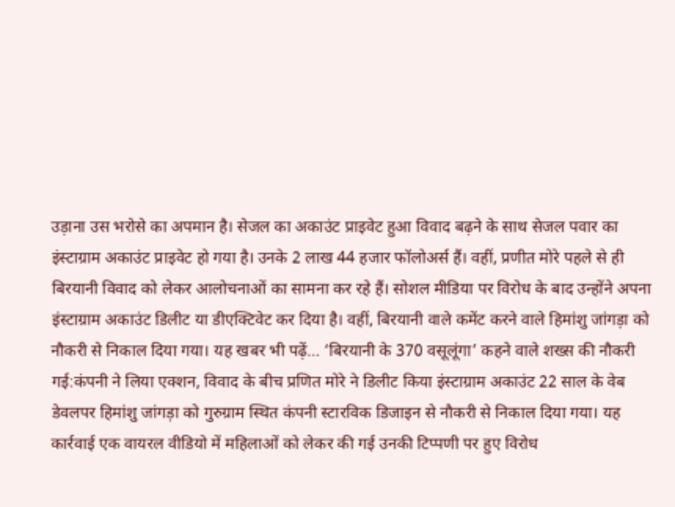उड़ाना उस भरोसे का अपमान है। सेजल का अकाउंट प्राइवेट हुआ विवाद बढ़ने के साथ सेजल पवार का इंस्टाग्राम अकाउंट प्राइवेट हो गया है। उनके 2 लाख 44 हजार फॉलोअर्स हैं। वहीं, प्रणीत मोरे पहले से ही बिरयानी विवाद को लेकर आलोचनाओं का सामना कर रहे हैं। सोशल मीडिया पर विरोध के बाद उन्होंने अपना इंस्टाग्राम अकाउंट डिलीट या डीएक्टिवेट कर दिया है। वहीं, बिरयानी वाले कमेंट करने वाले हिमांशु जांगड़ा को नौकरी से निकाल दिया गया। यह खबर भी पढ़ें… ‘बिरयानी के 370 वसूलूंगा’ कहने वाले शख्स की नौकरी गई:कंपनी ने लिया एक्शन, विवाद के बीच प्रणित मोरे ने डिलीट किया इंस्टाग्राम अकाउंट 22 साल के वेब डेवलपर हिमांशु जांगड़ा को गुरुग्राम स्थित कंपनी स्टारविक डिजाइन से नौकरी से निकाल दिया गया। यह कार्रवाई एक वायरल वीडियो में महिलाओं को लेकर की गई उनकी टिप्पणी पर हुए विरोध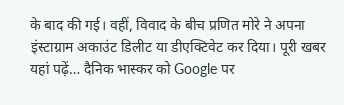के बाद की गई। वहीं, विवाद के बीच प्रणित मोरे ने अपना इंस्टाग्राम अकाउंट डिलीट या डीएक्टिवेट कर दिया। पूरी खबर यहां पढ़ें… दैनिक भास्कर को Google पर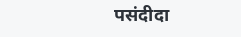पसंदीदा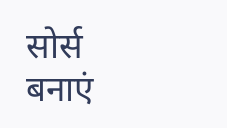सोर्स बनाएं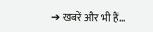➔ खबरें और भी हैं…